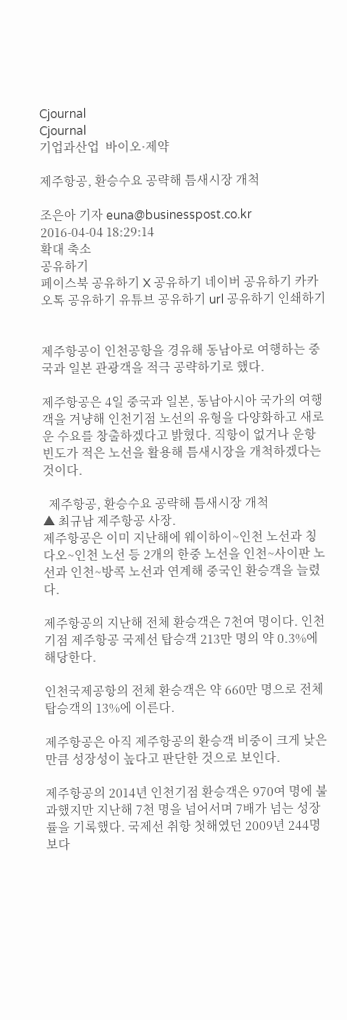Cjournal
Cjournal
기업과산업  바이오·제약

제주항공, 환승수요 공략해 틈새시장 개척

조은아 기자 euna@businesspost.co.kr 2016-04-04 18:29:14
확대 축소
공유하기
페이스북 공유하기 X 공유하기 네이버 공유하기 카카오톡 공유하기 유튜브 공유하기 url 공유하기 인쇄하기


제주항공이 인천공항을 경유해 동남아로 여행하는 중국과 일본 관광객을 적극 공략하기로 했다.

제주항공은 4일 중국과 일본, 동남아시아 국가의 여행객을 겨냥해 인천기점 노선의 유형을 다양화하고 새로운 수요를 창출하겠다고 밝혔다. 직항이 없거나 운항빈도가 적은 노선을 활용해 틈새시장을 개척하겠다는 것이다.

  제주항공, 환승수요 공략해 틈새시장 개척
▲ 최규남 제주항공 사장.
제주항공은 이미 지난해에 웨이하이~인천 노선과 칭다오~인천 노선 등 2개의 한중 노선을 인천~사이판 노선과 인천~방콕 노선과 연계해 중국인 환승객을 늘렸다.

제주항공의 지난해 전체 환승객은 7천여 명이다. 인천기점 제주항공 국제선 탑승객 213만 명의 약 0.3%에 해당한다.

인천국제공항의 전체 환승객은 약 660만 명으로 전체 탑승객의 13%에 이른다.

제주항공은 아직 제주항공의 환승객 비중이 크게 낮은 만큼 성장성이 높다고 판단한 것으로 보인다.

제주항공의 2014년 인천기점 환승객은 970여 명에 불과했지만 지난해 7천 명을 넘어서며 7배가 넘는 성장률을 기록했다. 국제선 취항 첫해였던 2009년 244명보다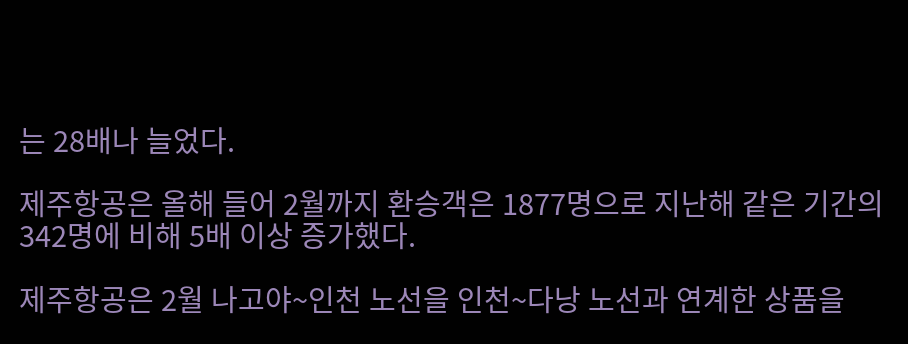는 28배나 늘었다.

제주항공은 올해 들어 2월까지 환승객은 1877명으로 지난해 같은 기간의 342명에 비해 5배 이상 증가했다.

제주항공은 2월 나고야~인천 노선을 인천~다낭 노선과 연계한 상품을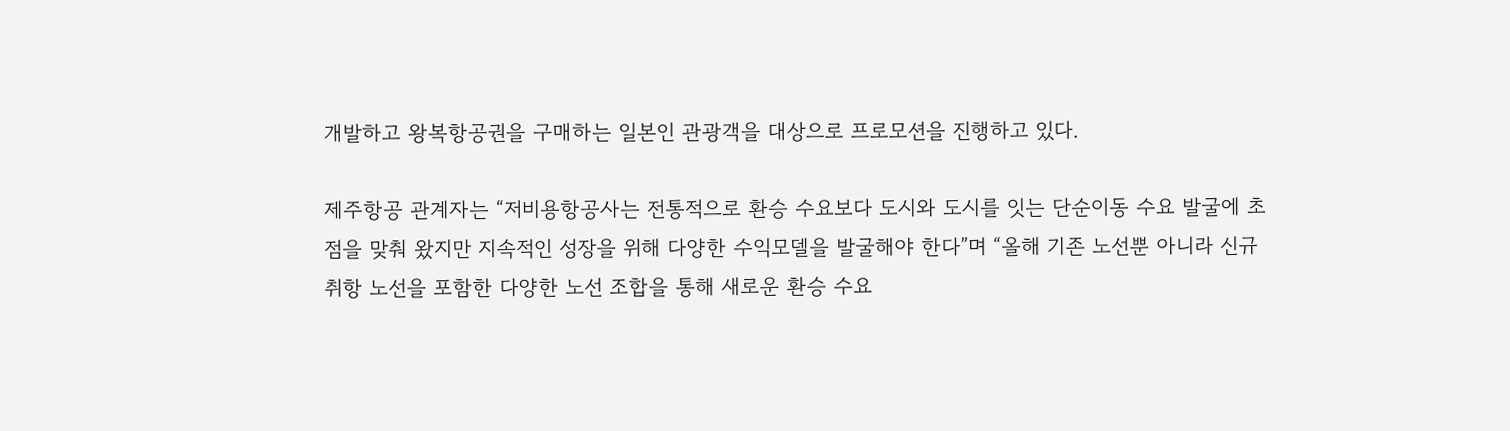개발하고 왕복항공권을 구매하는 일본인 관광객을 대상으로 프로모션을 진행하고 있다.

제주항공 관계자는 “저비용항공사는 전통적으로 환승 수요보다 도시와 도시를 잇는 단순이동 수요 발굴에 초점을 맞춰 왔지만 지속적인 성장을 위해 다양한 수익모델을 발굴해야 한다”며 “올해 기존 노선뿐 아니라 신규 취항 노선을 포함한 다양한 노선 조합을 통해 새로운 환승 수요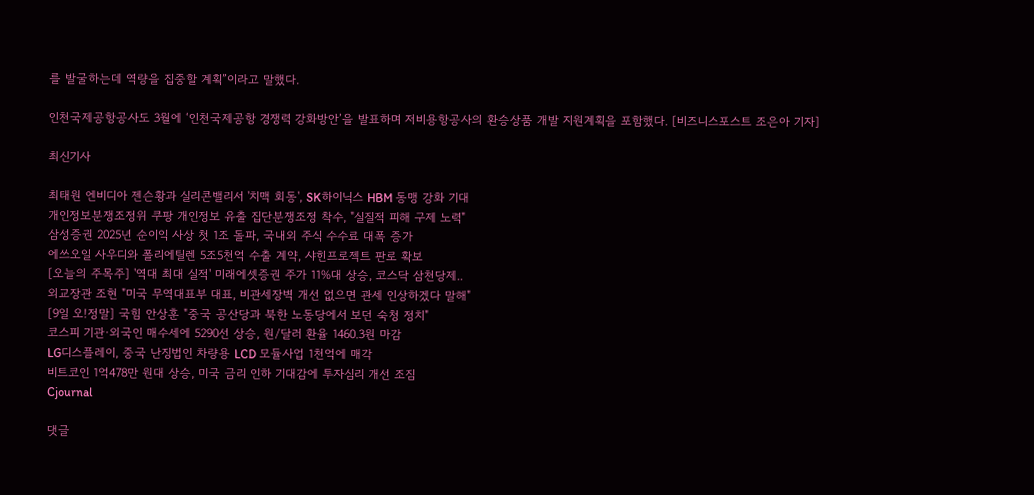를 발굴하는데 역량을 집중할 계획”이라고 말했다.

인천국제공항공사도 3월에 ‘인천국제공항 경쟁력 강화방안’을 발표하며 저비용항공사의 환승상품 개발 지원계획을 포함했다. [비즈니스포스트 조은아 기자]

최신기사

최태원 엔비디아 젠슨황과 실리콘밸리서 '치맥 회동', SK하이닉스 HBM 동맹 강화 기대
개인정보분쟁조정위 쿠팡 개인정보 유출 집단분쟁조정 착수, "실질적 피해 구제 노력"
삼성증권 2025년 순이익 사상 첫 1조 돌파, 국내외 주식 수수료 대폭 증가
에쓰오일 사우디와 폴리에틸렌 5조5천억 수출 계약, 샤힌프로젝트 판로 확보
[오늘의 주목주] '역대 최대 실적' 미래에셋증권 주가 11%대 상승, 코스닥 삼천당제..
외교장관 조현 "미국 무역대표부 대표, 비관세장벽 개선 없으면 관세 인상하겠다 말해"
[9일 오!정말] 국힘 안상훈 "중국 공산당과 북한 노동당에서 보던 숙청 정치"
코스피 기관·외국인 매수세에 5290선 상승, 원/달러 환율 1460.3원 마감
LG디스플레이, 중국 난징법인 차량용 LCD 모듈사업 1천억에 매각
비트코인 1억478만 원대 상승, 미국 금리 인하 기대감에 투자심리 개선 조짐
Cjournal

댓글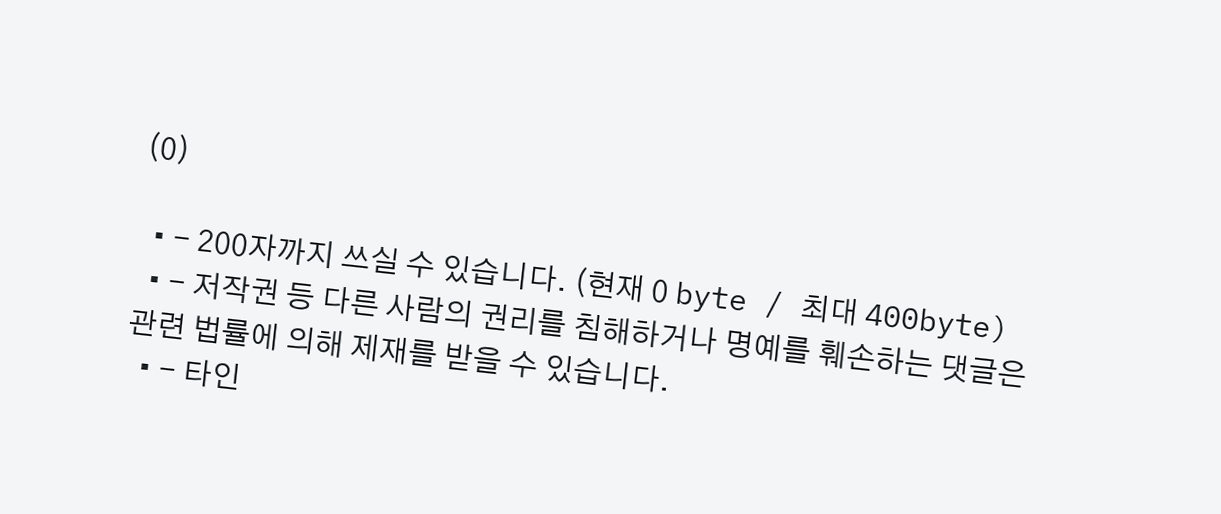(0)

  • - 200자까지 쓰실 수 있습니다. (현재 0 byte / 최대 400byte)
  • - 저작권 등 다른 사람의 권리를 침해하거나 명예를 훼손하는 댓글은 관련 법률에 의해 제재를 받을 수 있습니다.
  • - 타인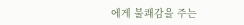에게 불쾌감을 주는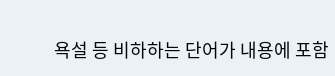욕설 등 비하하는 단어가 내용에 포함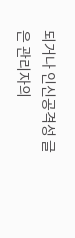되거나 인신공격성 글은 관리자의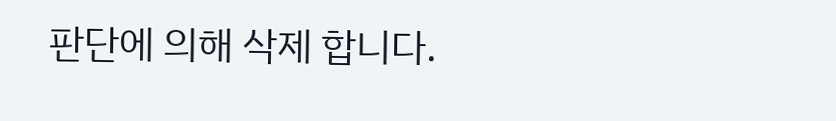판단에 의해 삭제 합니다.